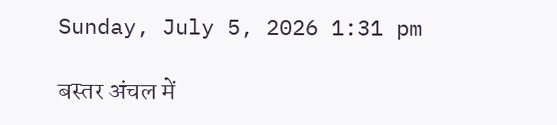Sunday, July 5, 2026 1:31 pm

बस्तर अंचल में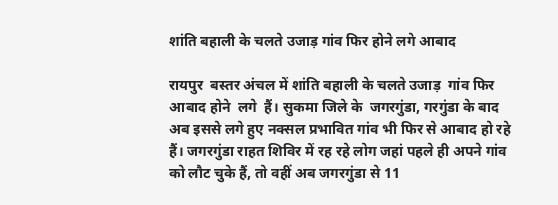शांति बहाली के चलते उजाड़ गांव फिर होने लगे आबाद

रायपुर  बस्तर अंचल में शांति बहाली के चलते उजाड़  गांव फिर आबाद होने  लगे  हैं। सुकमा जिले के  जगरगुंडा, गरगुंडा के बाद अब इससे लगे हुए नक्सल प्रभावित गांव भी फिर से आबाद हो रहे हैं। जगरगुंडा राहत शिविर में रह रहे लोग जहां पहले ही अपने गांव को लौट चुके हैं, तो वहीं अब जगरगुंडा से 11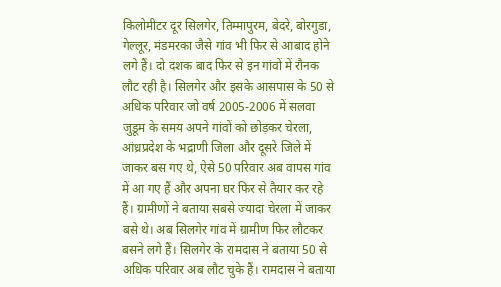किलोमीटर दूर सिलगेर, तिम्मापुरम, बेदरे, बोरगुडा, गेल्लूर, मंडमरका जैसे गांव भी फिर से आबाद होने लगे हैं। दो दशक बाद फिर से इन गांवों में रौनक लौट रही है। सिलगेर और इसके आसपास के 50 से अधिक परिवार जो वर्ष 2005-2006 में सलवा जुडूम के समय अपने गांवों को छोड़कर चेरला, आंध्रप्रदेश के भद्राणी जिला और दूसरे जिले में जाकर बस गए थे, ऐसे 50 परिवार अब वापस गांव में आ गए हैं और अपना घर फिर से तैयार कर रहे हैं। ग्रामीणों ने बताया सबसे ज्यादा चेरला में जाकर बसे थे। अब सिलगेर गांव में ग्रामीण फिर लौटकर बसने लगे हैं। सिलगेर के रामदास ने बताया 50 से अधिक परिवार अब लौट चुके हैं। रामदास ने बताया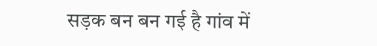सड़क बन बन गई है गांव में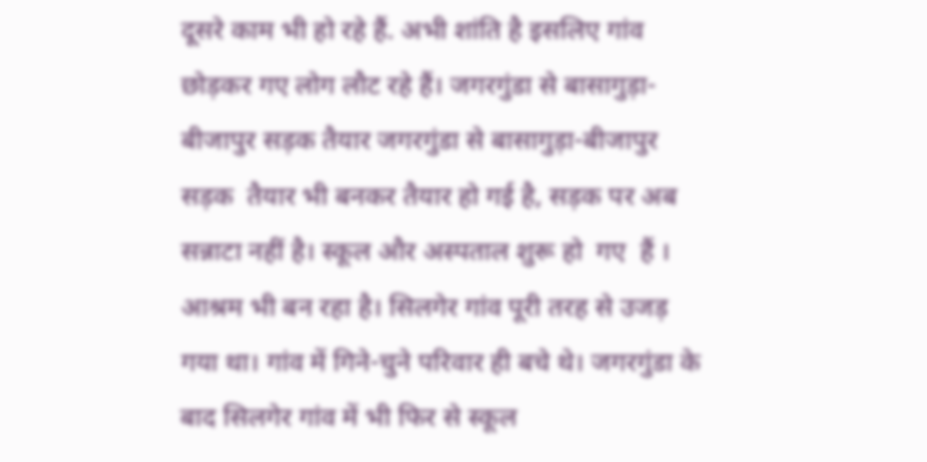दूसरे काम भी हो रहे हैं. अभी शांति है इसलिए गांव छोड़कर गए लोग लौट रहे हैं। जगरगुंडा से बासागुड़ा-बीजापुर सड़क तैयार जगरगुंडा से बासागुड़ा-बीजापुर सड़क  तैयार भी बनकर तैयार हो गई है, सड़क पर अब सन्नाटा नहीं है। स्कूल और अस्पताल शुरू हो  गए  हैं । आश्रम भी बन रहा है। सिलगेर गांव पूरी तरह से उजड़ गया था। गांव में गिने-चुने परिवार ही बचे थे। जगरगुंडा के बाद सिलगेर गांव में भी फिर से स्कूल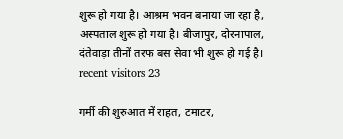शुरू हो गया है। आश्रम भवन बनाया जा रहा है, अस्पताल शुरू हो गया है। बीजापुर, दोरनापाल, दंतेवाड़ा तीनों तरफ बस सेवा भी शुरू हो गई है। recent visitors 23

गर्मी की शुरुआत में राहत, टमाटर,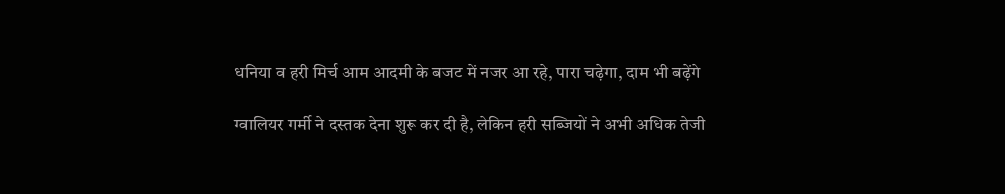धनिया व हरी मिर्च आम आदमी के बजट में नजर आ रहे, पारा चढ़ेगा, दाम भी बढ़ेंगे

ग्वालियर गर्मी ने दस्तक देना शुरू कर दी है, लेकिन हरी सब्जियों ने अभी अधिक तेजी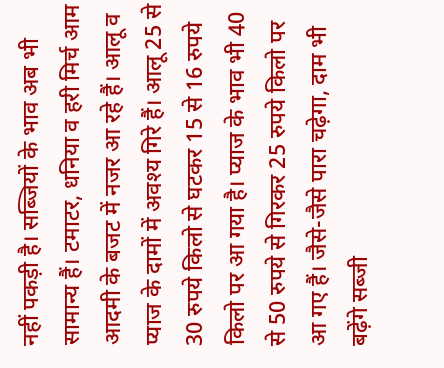नहीं पकड़ी है। सब्जियों के भाव अब भी सामान्य हैं। टमाटर, धनिया व हरी मिर्च आम आदमी के बजट में नजर आ रहे हैं। आलू व प्याज के दामों में अवश्य गिरे हैं। आलू 25 से 30 रुपये किलो से घटकर 15 से 16 रुपये किलो पर आ गया है। प्याज के भाव भी 40 से 50 रुपये से गिरकर 25 रुपये किलो पर आ गए हैं। जैसे-जैसे पारा चढ़ेगा, दाम भी बढ़ेंगे सब्जी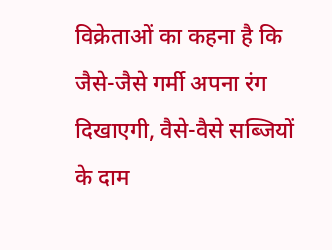विक्रेताओं का कहना है कि जैसे-जैसे गर्मी अपना रंग दिखाएगी, वैसे-वैसे सब्जियों के दाम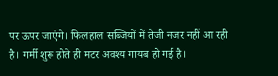पर ऊपर जाएंगे। फिलहाल सब्जियों में तेजी नजर नहीं आ रही है। गर्मी शुरू होते ही मटर अवश्य गायब हो गई है।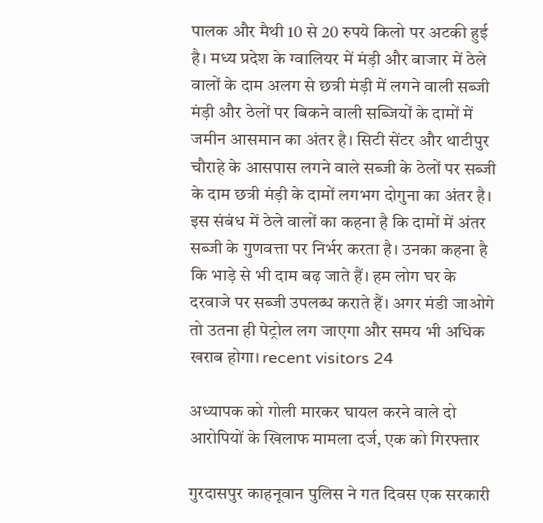पालक और मैथी 10 से 20 रुपये किलो पर अटकी हुई है। मध्य प्रदेश के ग्वालियर में मंड़ी और बाजार में ठेले वालों के दाम अलग से छत्री मंड़ी में लगने वाली सब्जी मंड़ी और ठेलों पर बिकने वाली सब्जियों के दामों में जमीन आसमान का अंतर है। सिटी सेंटर और थाटीपुर चौराहे के आसपास लगने वाले सब्जी के ठेलों पर सब्जी के दाम छत्री मंड़ी के दामों लगभग दोगुना का अंतर है। इस संबंध में ठेले वालों का कहना है कि दामों में अंतर सब्जी के गुणवत्ता पर निर्भर करता है। उनका कहना है कि भाड़े से भी दाम बढ़ जाते हैं। हम लोग घर के दरवाजे पर सब्जी उपलब्ध कराते हैं। अगर मंडी जाओगे तो उतना ही पेट्रोल लग जाएगा और समय भी अधिक खराब होगा। recent visitors 24

अध्यापक को गोली मारकर घायल करने वाले दो आरोपियों के खिलाफ मामला दर्ज, एक को गिरफ्तार

गुरदासपुर काहनूवान पुलिस ने गत दिवस एक सरकारी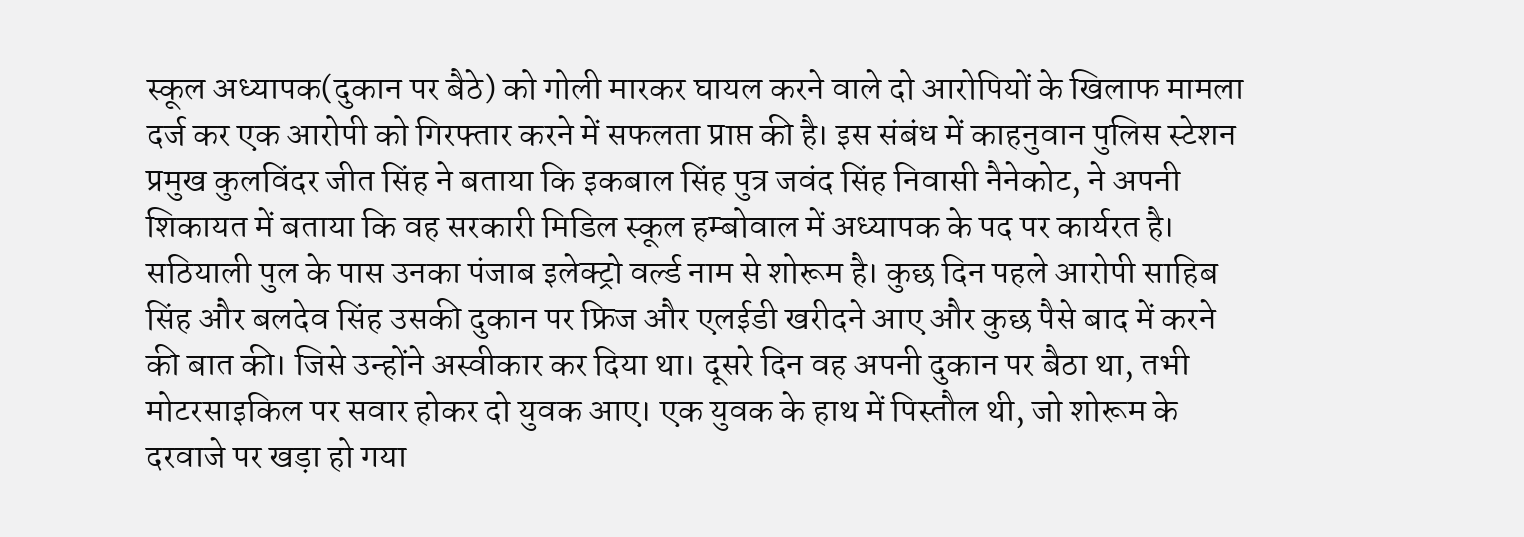स्कूल अध्यापक(दुकान पर बैठे) को गोली मारकर घायल करने वाले दो आरोपियों के खिलाफ मामला दर्ज कर एक आरोपी को गिरफ्तार करने में सफलता प्राप्त की है। इस संबंध में काहनुवान पुलिस स्टेशन प्रमुख कुलविंदर जीत सिंह ने बताया कि इकबाल सिंह पुत्र जवंद सिंह निवासी नैनेकोट, ने अपनी शिकायत में बताया कि वह सरकारी मिडिल स्कूल हम्बोवाल में अध्यापक के पद पर कार्यरत है। सठियाली पुल के पास उनका पंजाब इलेक्ट्रो वर्ल्ड नाम से शोरूम है। कुछ दिन पहले आरोपी साहिब सिंह और बलदेव सिंह उसकी दुकान पर फ्रिज और एलईडी खरीदने आए और कुछ पैसे बाद में करने की बात की। जिसे उन्होंने अस्वीकार कर दिया था। दूसरे दिन वह अपनी दुकान पर बैठा था, तभी मोटरसाइकिल पर सवार होकर दो युवक आए। एक युवक के हाथ में पिस्तौल थी, जो शोरूम के दरवाजे पर खड़ा हो गया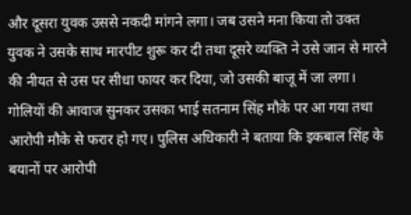और दूसरा युवक उससे नकदी मांगने लगा। जब उसने मना किया तो उक्त युवक ने उसके साथ मारपीट शुरू कर दी तथा दूसरे व्यक्ति ने उसे जान से मारने की नीयत से उस पर सीधा फायर कर दिया, जो उसकी बाजू में जा लगा। गोलियों की आवाज सुनकर उसका भाई सतनाम सिंह मौके पर आ गया तथा आरोपी मौके से फरार हो गए। पुलिस अधिकारी ने बताया कि इकबाल सिंह के बयानों पर आरोपी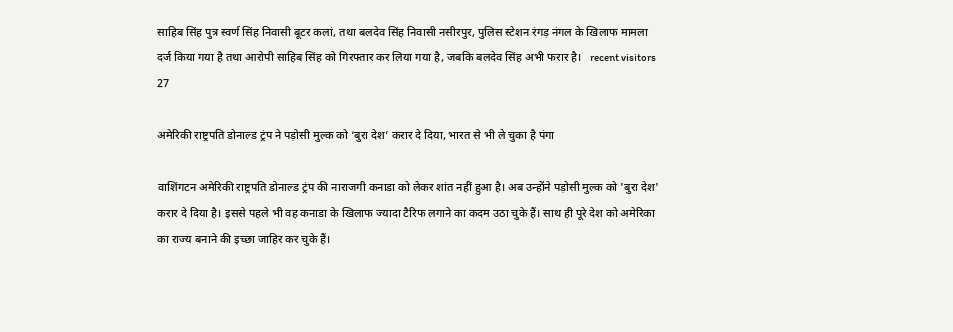साहिब सिंह पुत्र स्वर्ण सिंह निवासी बूटर कलां, तथा बलदेव सिंह निवासी नसीरपुर, पुलिस स्टेशन रंगड़ नंगल के खिलाफ मामला दर्ज किया गया है तथा आरोपी साहिब सिंह को गिरफ्तार कर लिया गया है, जबकि बलदेव सिंह अभी फरार है।   recent visitors 27

अमेरिकी राष्ट्रपति डोनाल्ड ट्रंप ने पड़ोसी मुल्क को ‘बुरा देश’ करार दे दिया, भारत से भी ले चुका है पंगा

वाशिंगटन अमेरिकी राष्ट्रपति डोनाल्ड ट्रंप की नाराजगी कनाडा को लेकर शांत नहीं हुआ है। अब उन्होंने पड़ोसी मुल्क को 'बुरा देश' करार दे दिया है। इससे पहले भी वह कनाडा के खिलाफ ज्यादा टैरिफ लगाने का कदम उठा चुके हैं। साथ ही पूरे देश को अमेरिका का राज्य बनाने की इच्छा जाहिर कर चुके हैं।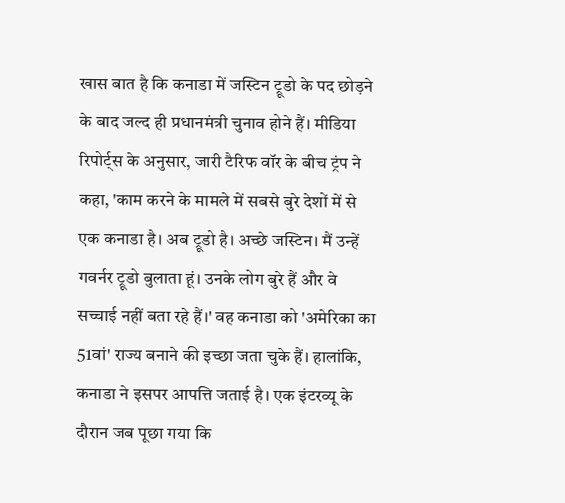खास बात है कि कनाडा में जस्टिन ट्रूडो के पद छोड़ने के बाद जल्द ही प्रधानमंत्री चुनाव होने हैं। मीडिया रिपोर्ट्स के अनुसार, जारी टैरिफ वॉर के बीच ट्रंप ने कहा, 'काम करने के मामले में सबसे बुरे देशों में से एक कनाडा है। अब ट्रूडो है। अच्छे जस्टिन। मैं उन्हें गवर्नर ट्रूडो बुलाता हूं। उनके लोग बुरे हैं और वे सच्चाई नहीं बता रहे हैं।' वह कनाडा को 'अमेरिका का 51वां' राज्य बनाने की इच्छा जता चुके हैं। हालांकि, कनाडा ने इसपर आपत्ति जताई है। एक इंटरव्यू के दौरान जब पूछा गया कि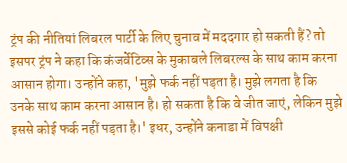ट्रंप की नीतियां लिबरल पार्टी के लिए चुनाव में मददगार हो सकती हैं? तो इसपर ट्रंप ने कहा कि कंजर्वेटिव्स के मुकाबले लिबरल्स के साथ काम करना आसान होगा। उन्होंने कहा, 'मुझे फर्क नहीं पड़ता है। मुझे लगता है कि उनके साथ काम करना आसान है। हो सकता है कि वे जीत जाएं, लेकिन मुझे इससे कोई फर्क नहीं पड़ता है।' इधर, उन्होंने कनाडा में विपक्षी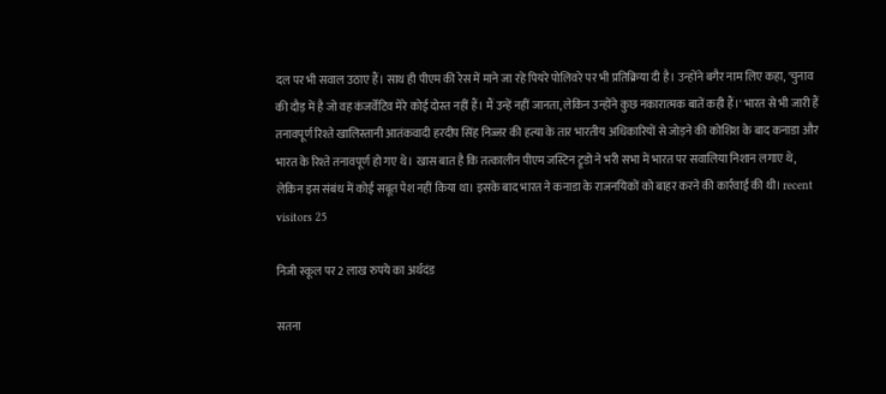दल पर भी सवाल उठाए हैं। साथ ही पीएम की रेस में माने जा रहे पियरे पोलिवरे पर भी प्रतिक्रिया दी है। उन्होंने बगैर नाम लिए कहा, 'चुनाव की दौड़ में है जो वह कंजर्वेटिव मेरे कोई दोस्त नहीं हैं। मैं उन्हें नहीं जानता, लेकिन उन्होंने कुछ नकारात्मक बातें कही हैं।' भारत से भी जारी हैं तनावपूर्ण रिश्ते खालिस्तानी आतंकवादी हरदीप सिंह निज्जर की हत्या के तार भारतीय अधिकारियों से जोड़ने की कोशिश के बाद कनाडा और भारत के रिश्ते तनावपूर्ण हो गए थे। खास बात है कि तत्कालीन पीएम जस्टिन ट्रूडो ने भरी सभा में भारत पर सवालिया निशान लगाए थे, लेकिन इस संबंध में कोई सबूत पेश नहीं किया था। इसके बाद भारत ने कनाडा के राजनयिकों को बाहर करने की कार्रवाई की थी। recent visitors 25

निजी स्कूल पर 2 लाख रुपये का अर्थदंड

सतना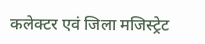कलेक्टर एवं जिला मजिस्ट्रेट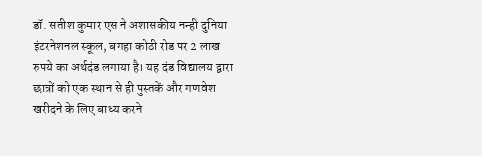डॉ. सतीश कुमार एस ने अशासकीय नन्ही दुनिया इंटरनेशनल स्कूल, बगहा कोठी रोड पर 2 लाख रुपये का अर्थदंड लगाया है। यह दंड विद्यालय द्वारा छात्रों को एक स्थान से ही पुस्तकें और गणवेश खरीदने के लिए बाध्य करने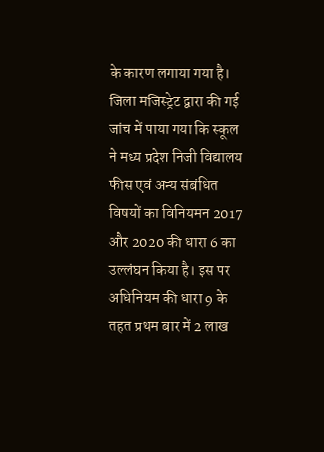के कारण लगाया गया है। जिला मजिस्ट्रेट द्वारा की गई जांच में पाया गया कि स्कूल ने मध्य प्रदेश निजी विद्यालय फीस एवं अन्य संबंधित विषयों का विनियमन 2017 और 2020 की धारा 6 का उल्लंघन किया है। इस पर अधिनियम की धारा 9 के तहत प्रथम बार में 2 लाख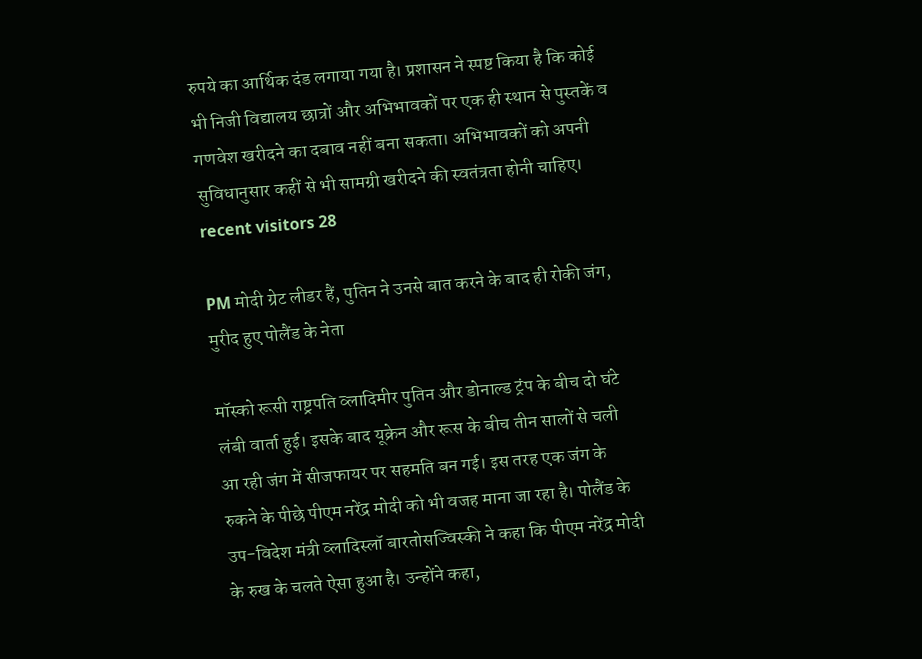रुपये का आर्थिक दंड लगाया गया है। प्रशासन ने स्पष्ट किया है कि कोई भी निजी विद्यालय छात्रों और अभिभावकों पर एक ही स्थान से पुस्तकें व गणवेश खरीदने का दबाव नहीं बना सकता। अभिभावकों को अपनी सुविधानुसार कहीं से भी सामग्री खरीदने की स्वतंत्रता होनी चाहिए। recent visitors 28

PM मोदी ग्रेट लीडर हैं, पुतिन ने उनसे बात करने के बाद ही रोकी जंग, मुरीद हुए पोलैंड के नेता

मॉस्को रूसी राष्ट्रपति व्लादिमीर पुतिन और डोनाल्ड ट्रंप के बीच दो घंटे लंबी वार्ता हुई। इसके बाद यूक्रेन और रूस के बीच तीन सालों से चली आ रही जंग में सीजफायर पर सहमति बन गई। इस तरह एक जंग के रुकने के पीछे पीएम नरेंद्र मोदी को भी वजह माना जा रहा है। पोलैंड के उप-विदेश मंत्री व्लादिस्लॉ बारतोसज्विस्की ने कहा कि पीएम नरेंद्र मोदी के रुख के चलते ऐसा हुआ है। उन्होंने कहा,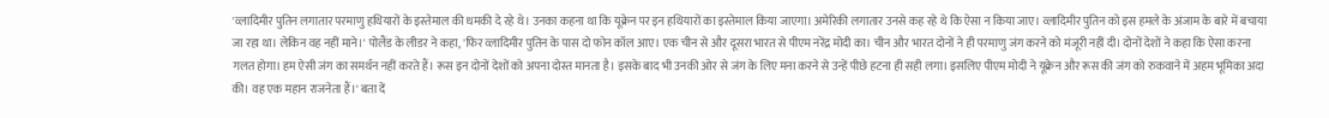'व्लादिमीर पुतिन लगातार परमाणु हथियारों के इस्तेमाल की धमकी दे रहे थे। उनका कहना था कि यूक्रेन पर इन हथियारों का इस्तेमाल किया जाएगा। अमेरिकी लगातार उनसे कह रहे थे कि ऐसा न किया जाए। व्लादिमीर पुतिन को इस हमले के अंजाम के बारे में बचाया जा रहा था। लेकिन वह नहीं माने।' पोलैंड के लीडर ने कहा, 'फिर व्लादिमीर पुतिन के पास दो फोन कॉल आए। एक चीन से और दूसरा भारत से पीएम नरेंद्र मोदी का। चीन और भारत दोनों ने ही परमाणु जंग करने को मंजूरी नहीं दी। दोनों देशों ने कहा कि ऐसा करना गलत होगा। हम ऐसी जंग का समर्थन नहीं करते हैं। रूस इन दोनों देशों को अपना दोस्त मानता है। इसके बाद भी उनकी ओर से जंग के लिए मना करने से उन्हें पीछे हटना ही सही लगा। इसलिए पीएम मोदी ने यूक्रेन और रूस की जंग को रुकवाने में अहम भूमिका अदा की। वह एक महान राजनेता हैं।' बता दें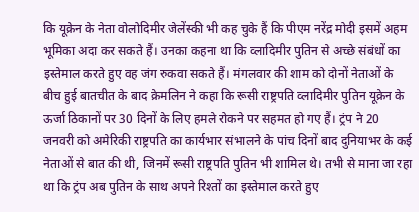कि यूक्रेन के नेता वोलोदिमीर जेलेंस्की भी कह चुके हैं कि पीएम नरेंद्र मोदी इसमें अहम भूमिका अदा कर सकते हैं। उनका कहना था कि व्लादिमीर पुतिन से अच्छे संबंधों का इस्तेमाल करते हुए वह जंग रुकवा सकते हैं। मंगलवार की शाम को दोनों नेताओं के बीच हुई बातचीत के बाद क्रेमलिन ने कहा कि रूसी राष्ट्रपति व्लादिमीर पुतिन यूक्रेन के ऊर्जा ठिकानों पर 30 दिनों के लिए हमले रोकने पर सहमत हो गए हैं। ट्रंप ने 20 जनवरी को अमेरिकी राष्ट्रपति का कार्यभार संभालने के पांच दिनों बाद दुनियाभर के कई नेताओं से बात की थी, जिनमें रूसी राष्ट्रपति पुतिन भी शामिल थे। तभी से माना जा रहा था कि ट्रंप अब पुतिन के साथ अपने रिश्तों का इस्तेमाल करते हुए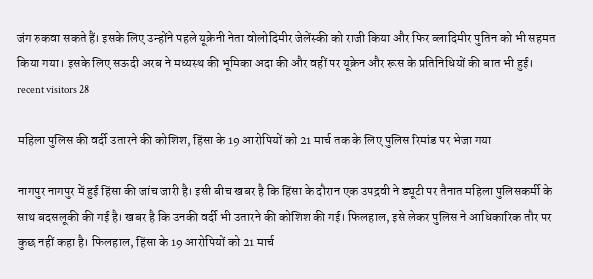जंग रुकवा सकते हैं। इसके लिए उन्होंने पहले यूक्रेनी नेता वोलोदिमीर जेलेंस्की को राजी किया और फिर व्लादिमीर पुतिन को भी सहमत किया गया। इसके लिए सऊदी अरब ने मध्यस्थ की भूमिका अदा की और वहीं पर यूक्रेन और रूस के प्रतिनिधियों की बात भी हुई। recent visitors 28

महिला पुलिस की वर्दी उतारने की कोशिश, हिंसा के 19 आरोपियों को 21 मार्च तक के लिए पुलिस रिमांड पर भेजा गया

नागपुर नागपुर में हुई हिंसा की जांच जारी है। इसी बीच खबर है कि हिंसा के दौरान एक उपद्रवी ने ड्यूटी पर तैनात महिला पुलिसकर्मी के साथ बदसलूकी की गई है। खबर है कि उनकी वर्दी भी उतारने की कोशिश की गई। फिलहाल, इसे लेकर पुलिस ने आधिकारिक तौर पर कुछ नहीं कहा है। फिलहाल, हिंसा के 19 आरोपियों को 21 मार्च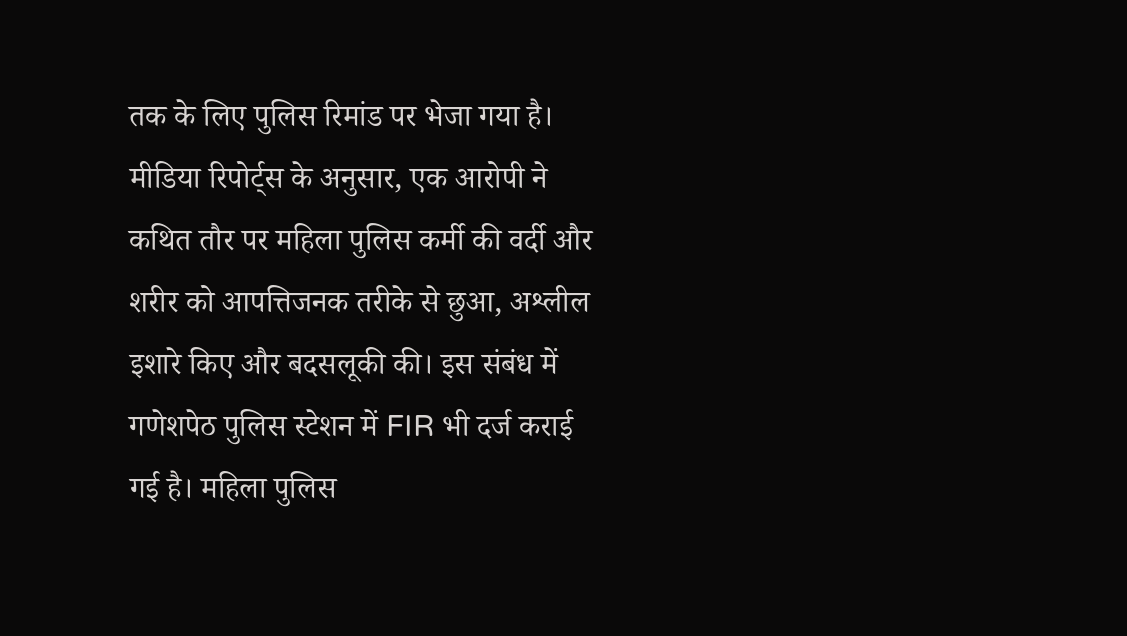तक के लिए पुलिस रिमांड पर भेजा गया है। मीडिया रिपोर्ट्स के अनुसार, एक आरोपी ने कथित तौर पर महिला पुलिस कर्मी की वर्दी और शरीर को आपत्तिजनक तरीके से छुआ, अश्लील इशारे किए और बदसलूकी की। इस संबंध में गणेशपेठ पुलिस स्टेशन में FIR भी दर्ज कराई गई है। महिला पुलिस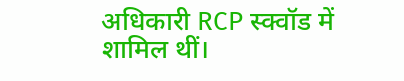अधिकारी RCP स्क्वॉड में शामिल थीं।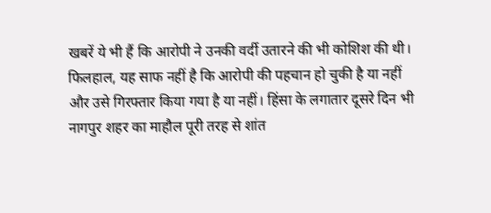खबरें ये भी हैं कि आरोपी ने उनकी वर्दी उतारने की भी कोशिश की थी। फिलहाल, यह साफ नहीं है कि आरोपी की पहचान हो चुकी है या नहीं और उसे गिरफ्तार किया गया है या नहीं। हिंसा के लगातार दूसरे दिन भी नागपुर शहर का माहौल पूरी तरह से शांत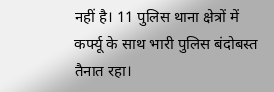नहीं है। 11 पुलिस थाना क्षेत्रों में कर्फ्यू के साथ भारी पुलिस बंदोबस्त तैनात रहा।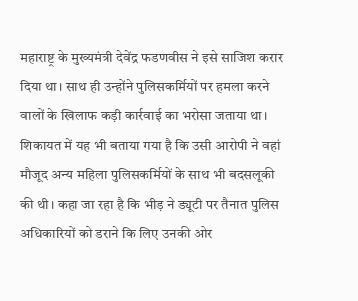महाराष्ट्र के मुख्यमंत्री देवेंद्र फडणवीस ने इसे साजिश करार दिया था। साथ ही उन्होंने पुलिसकर्मियों पर हमला करने वालों के खिलाफ कड़ी कार्रवाई का भरोसा जताया था। शिकायत में यह भी बताया गया है कि उसी आरोपी ने वहां मौजूद अन्य महिला पुलिसकर्मियों के साथ भी बदसलूकी की थी। कहा जा रहा है कि भीड़ ने ड्यूटी पर तैनात पुलिस अधिकारियों को डराने कि लिए उनकी ओर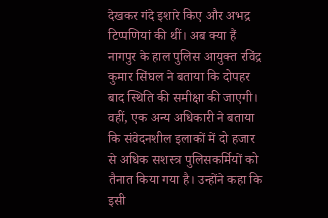देखकर गंदे इशारे किए और अभद्र टिप्पणियां की थीं। अब क्या हैं नागपुर के हाल पुलिस आयुक्त रविंद्र कुमार सिंघल ने बताया कि दोपहर बाद स्थिति की समीक्षा की जाएगी। वहीं, एक अन्य अधिकारी ने बताया कि संवेदनशील इलाकों में दो हजार से अधिक सशस्त्र पुलिसकर्मियों को तैनात किया गया है। उन्होंने कहा कि इसी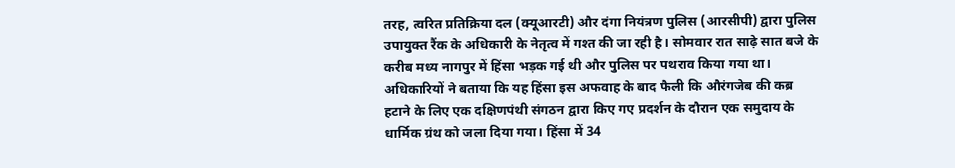तरह, त्वरित प्रतिक्रिया दल (क्यूआरटी) और दंगा नियंत्रण पुलिस (आरसीपी) द्वारा पुलिस उपायुक्त रैंक के अधिकारी के नेतृत्व में गश्त की जा रही है। सोमवार रात साढ़े सात बजे के करीब मध्य नागपुर में हिंसा भड़क गई थी और पुलिस पर पथराव किया गया था। अधिकारियों ने बताया कि यह हिंसा इस अफवाह के बाद फैली कि औरंगजेब की कब्र हटाने के लिए एक दक्षिणपंथी संगठन द्वारा किए गए प्रदर्शन के दौरान एक समुदाय के धार्मिक ग्रंथ को जला दिया गया। हिंसा में 34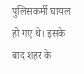पुलिसकर्मी घायल हो गए थे। इसके बाद शहर के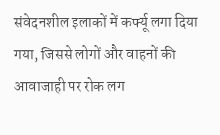संवेदनशील इलाकों में कर्फ्यू लगा दिया गया, जिससे लोगों और वाहनों की आवाजाही पर रोक लग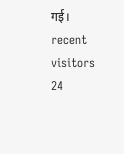गई। recent visitors 24